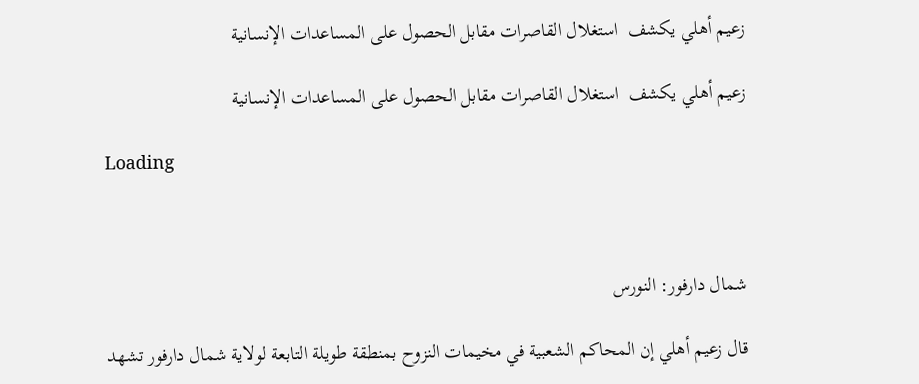زعيم أهلي يكشف  استغلال القاصرات مقابل الحصول على المساعدات الإنسانية

زعيم أهلي يكشف  استغلال القاصرات مقابل الحصول على المساعدات الإنسانية

Loading



شمال دارفور: النورس

قال زعيم أهلي إن المحاكم الشعبية في مخيمات النزوح بمنطقة طويلة التابعة لولاية شمال دارفور تشهد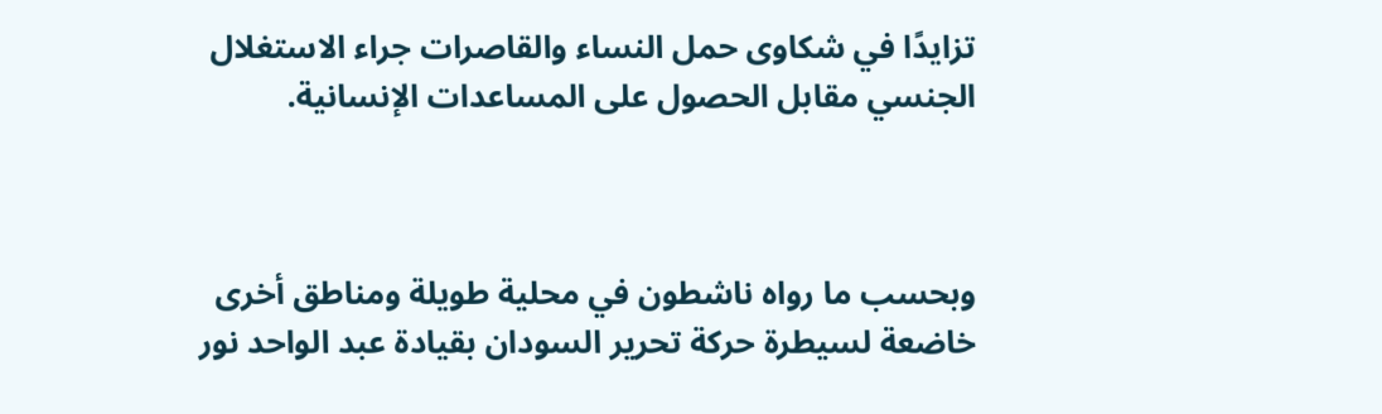تزايدًا في شكاوى حمل النساء والقاصرات جراء الاستغلال الجنسي مقابل الحصول على المساعدات الإنسانية.



وبحسب ما رواه ناشطون في محلية طويلة ومناطق أخرى خاضعة لسيطرة حركة تحرير السودان بقيادة عبد الواحد نور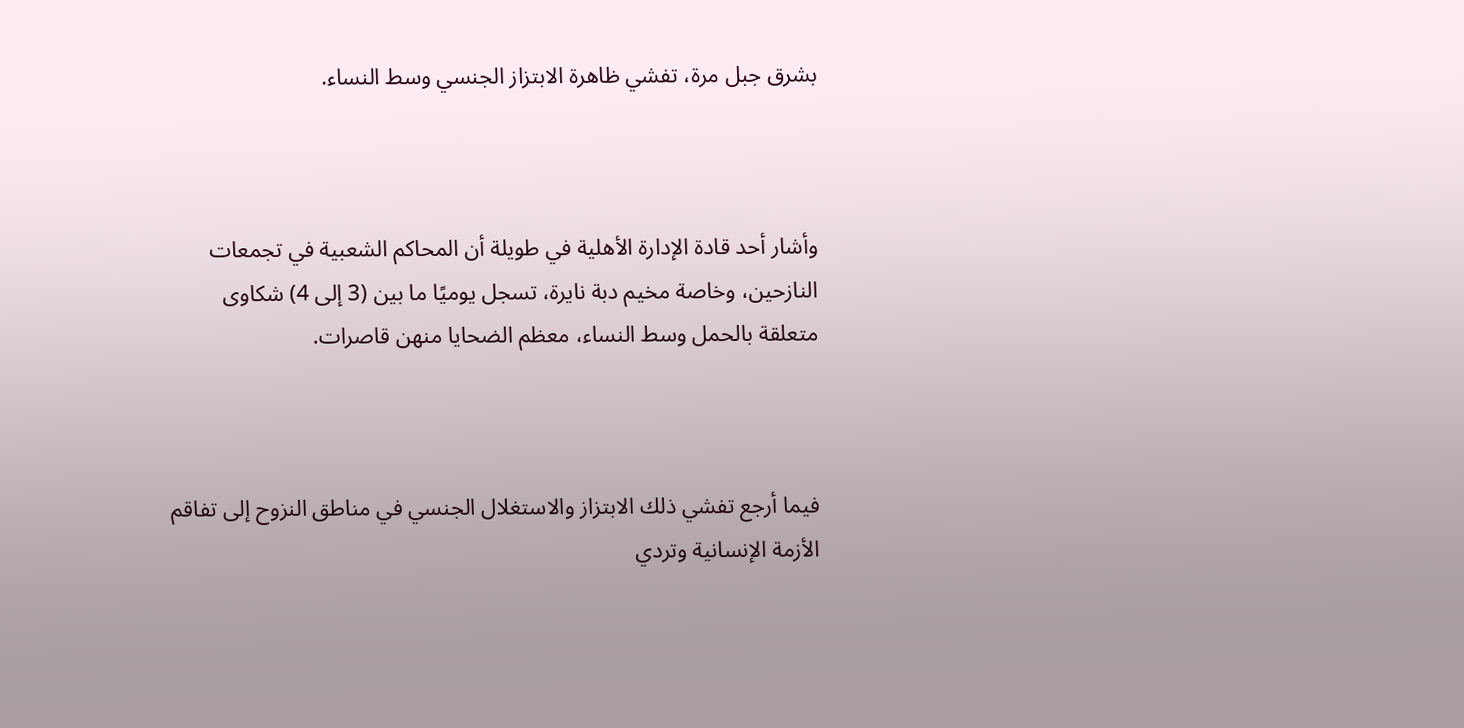بشرق جبل مرة، تفشي ظاهرة الابتزاز الجنسي وسط النساء.



وأشار أحد قادة الإدارة الأهلية في طويلة أن المحاكم الشعبية في تجمعات النازحين، وخاصة مخيم دبة نايرة، تسجل يوميًا ما بين (3 إلى 4) شكاوى متعلقة بالحمل وسط النساء، معظم الضحايا منهن قاصرات.



فيما أرجع تفشي ذلك الابتزاز والاستغلال الجنسي في مناطق النزوح إلى تفاقم الأزمة الإنسانية وتردي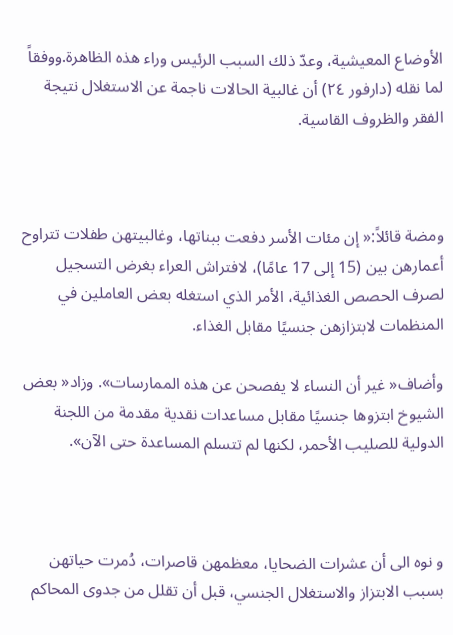الأوضاع المعيشية، وعدّ ذلك السبب الرئيس وراء هذه الظاهرة.ووفقاً لما نقله (دارفور ٢٤) أن غالبية الحالات ناجمة عن الاستغلال نتيجة الفقر والظروف القاسية.



ومضة قائلاً:« إن مئات الأسر دفعت ببناتها، وغالبيتهن طفلات تتراوح أعمارهن بين (15 إلى 17 عامًا)، لافتراش العراء بغرض التسجيل لصرف الحصص الغذائية، الأمر الذي استغله بعض العاملين في المنظمات لابتزازهن جنسيًا مقابل الغذاء.

وأضاف« غير أن النساء لا يفصحن عن هذه الممارسات». وزاد« بعض الشيوخ ابتزوها جنسيًا مقابل مساعدات نقدية مقدمة من اللجنة الدولية للصليب الأحمر، لكنها لم تتسلم المساعدة حتى الآن».



و نوه الى أن عشرات الضحايا، معظمهن قاصرات، دُمرت حياتهن بسبب الابتزاز والاستغلال الجنسي، قبل أن تقلل من جدوى المحاكم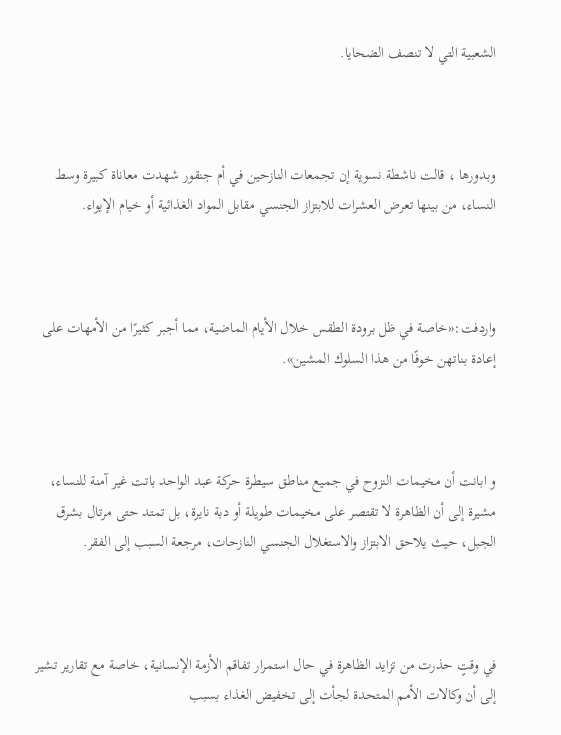الشعبية التي لا تنصف الضحايا.



وبدورها ، قالت ناشطة نسوية إن تجمعات النازحين في أم جنقور شهدت معاناة كبيرة وسط النساء، من بينها تعرض العشرات للابتزاز الجنسي مقابل المواد الغذائية أو خيام الإيواء.



واردفت:«خاصة في ظل برودة الطقس خلال الأيام الماضية، مما أجبر كثيرًا من الأمهات على إعادة بناتهن خوفًا من هذا السلوك المشين».



و ابانت أن مخيمات النزوح في جميع مناطق سيطرة حركة عبد الواحد باتت غير آمنة للنساء، مشيرة إلى أن الظاهرة لا تقتصر على مخيمات طويلة أو دبة نايرة، بل تمتد حتى مرتال بشرق الجبل، حيث يلاحق الابتزاز والاستغلال الجنسي النازحات، مرجعة السبب إلى الفقر.



في وقتٍ حذرت من تزايد الظاهرة في حال استمرار تفاقم الأزمة الإنسانية، خاصة مع تقارير تشير إلى أن وكالات الأمم المتحدة لجأت إلى تخفيض الغذاء بسبب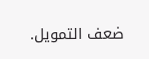ضعف التمويل.